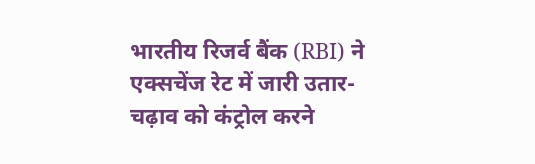भारतीय रिजर्व बैंक (RBI) ने एक्सचेंज रेट में जारी उतार-चढ़ाव को कंट्रोल करने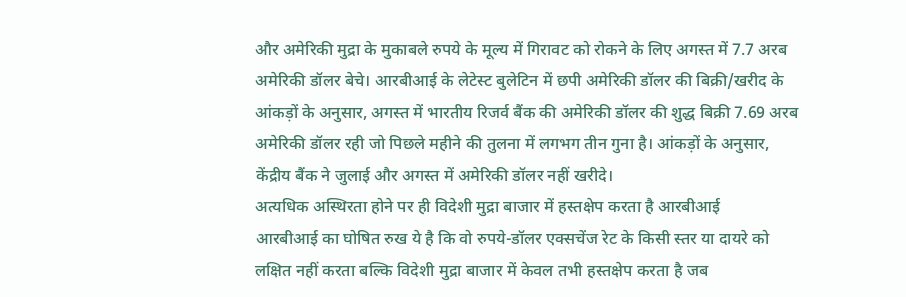और अमेरिकी मुद्रा के मुकाबले रुपये के मूल्य में गिरावट को रोकने के लिए अगस्त में 7.7 अरब अमेरिकी डॉलर बेचे। आरबीआई के लेटेस्ट बुलेटिन में छपी अमेरिकी डॉलर की बिक्री/खरीद के आंकड़ों के अनुसार, अगस्त में भारतीय रिजर्व बैंक की अमेरिकी डॉलर की शुद्ध बिक्री 7.69 अरब अमेरिकी डॉलर रही जो पिछले महीने की तुलना में लगभग तीन गुना है। आंकड़ों के अनुसार, केंद्रीय बैंक ने जुलाई और अगस्त में अमेरिकी डॉलर नहीं खरीदे।
अत्यधिक अस्थिरता होने पर ही विदेशी मुद्रा बाजार में हस्तक्षेप करता है आरबीआई
आरबीआई का घोषित रुख ये है कि वो रुपये-डॉलर एक्सचेंज रेट के किसी स्तर या दायरे को लक्षित नहीं करता बल्कि विदेशी मुद्रा बाजार में केवल तभी हस्तक्षेप करता है जब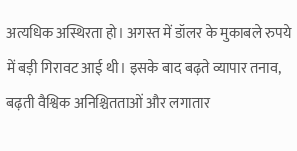अत्यधिक अस्थिरता हो। अगस्त में डॉलर के मुकाबले रुपये में बड़ी गिरावट आई थी। इसके बाद बढ़ते व्यापार तनाव, बढ़ती वैश्विक अनिश्चितताओं और लगातार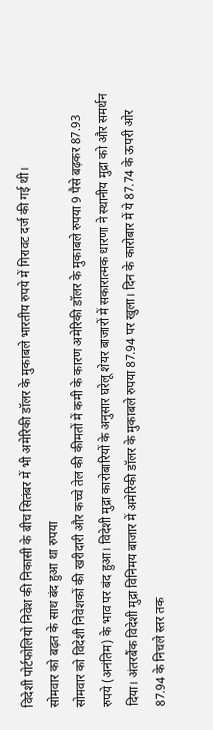विदेशी पोर्टफोलियो निवेश की निकासी के बीच सितंबर में भी अमेरिकी डॉलर के मुकाबले भारतीय रुपये में गिरावट दर्ज की गई थी।
सोमवार को बढ़त के साथ बंद हुआ था रुपया
सोमवार को विदेशी निवेशकों की खरीदारी और कच्चे तेल की कीमतों में कमी के कारण अमेरिकी डॉलर के मुकाबले रुपया 9 पैसे बढ़कर 87.93 रुपये (अनंतिम) के भाव पर बंद हुआ। विदेशी मुद्रा कारोबारियों के अनुसार घरेलू शेयर बाजारों में सकारात्मक धारणा ने स्थानीय मुद्रा को और समर्थन दिया। अंतरबैंक विदेशी मुद्रा विनिमय बाजार में अमेरिकी डॉलर के मुकाबले रुपया 87.94 पर खुला। दिन के कारोबार में ये 87.74 के ऊपरी ओर 87.94 के निचले स्तर तक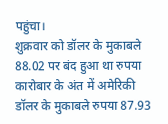पहुंचा।
शुक्रवार को डॉलर के मुकाबले 88.02 पर बंद हुआ था रुपया
कारोबार के अंत में अमेरिकी डॉलर के मुकाबले रुपया 87.93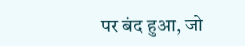पर बंद हुआ, जो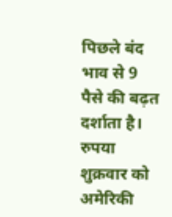पिछले बंद भाव से 9 पैसे की बढ़त दर्शाता है। रुपया शुक्रवार को अमेरिकी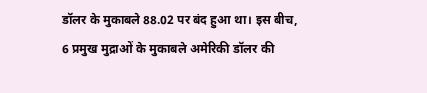डॉलर के मुकाबले 88.02 पर बंद हुआ था। इस बीच, 6 प्रमुख मुद्राओं के मुकाबले अमेरिकी डॉलर की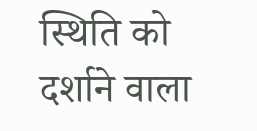स्थिति को दर्शाने वाला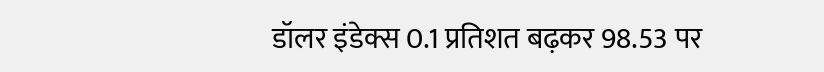डॉलर इंडेक्स 0.1 प्रतिशत बढ़कर 98.53 पर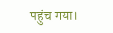पहुंच गया।